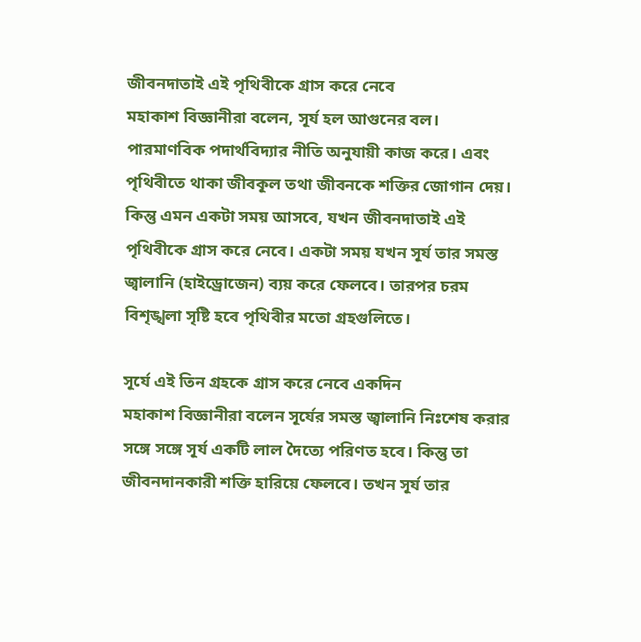জীবনদাতাই এই পৃথিবীকে গ্রাস করে নেবে
মহাকাশ বিজ্ঞানীরা বলেন, সূর্য হল আগুনের বল। পারমাণবিক পদার্থবিদ্যার নীতি অনুযায়ী কাজ করে। এবং পৃথিবীতে থাকা জীবকূল তথা জীবনকে শক্তির জোগান দেয়। কিন্তু এমন একটা সময় আসবে, যখন জীবনদাতাই এই পৃথিবীকে গ্রাস করে নেবে। একটা সময় যখন সূর্য তার সমস্ত জ্বালানি (হাইড্রোজেন) ব্যয় করে ফেলবে। তারপর চরম বিশৃঙ্খলা সৃষ্টি হবে পৃথিবীর মতো গ্রহগুলিতে।

সূর্যে এই তিন গ্রহকে গ্রাস করে নেবে একদিন
মহাকাশ বিজ্ঞানীরা বলেন সূর্যের সমস্ত জ্বালানি নিঃশেষ করার সঙ্গে সঙ্গে সূর্য একটি লাল দৈত্যে পরিণত হবে। কিন্তু তা জীবনদানকারী শক্তি হারিয়ে ফেলবে। তখন সূর্য তার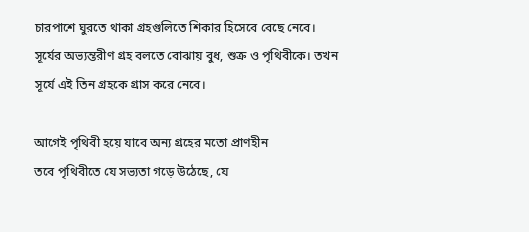চারপাশে ঘুরতে থাকা গ্রহগুলিতে শিকার হিসেবে বেছে নেবে। সূর্যের অভ্যন্তরীণ গ্রহ বলতে বোঝায় বুধ, শুক্র ও পৃথিবীকে। তখন সূর্যে এই তিন গ্রহকে গ্রাস করে নেবে।

আগেই পৃথিবী হয়ে যাবে অন্য গ্রহের মতো প্রাণহীন
তবে পৃথিবীতে যে সভ্যতা গড়ে উঠেছে, যে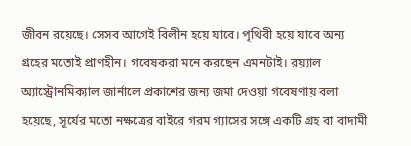জীবন রয়েছে। সেসব আগেই বিলীন হয়ে যাবে। পৃথিবী হয়ে যাবে অন্য গ্রহের মতোই প্রাণহীন। গবেষকরা মনে করছেন এমনটাই। রয়্যাল অ্যাস্ট্রোনমিক্যাল জার্নালে প্রকাশের জন্য জমা দেওয়া গবেষণায় বলা হয়েছে, সূর্যের মতো নক্ষত্রের বাইরে গরম গ্যাসের সঙ্গে একটি গ্রহ বা বাদামী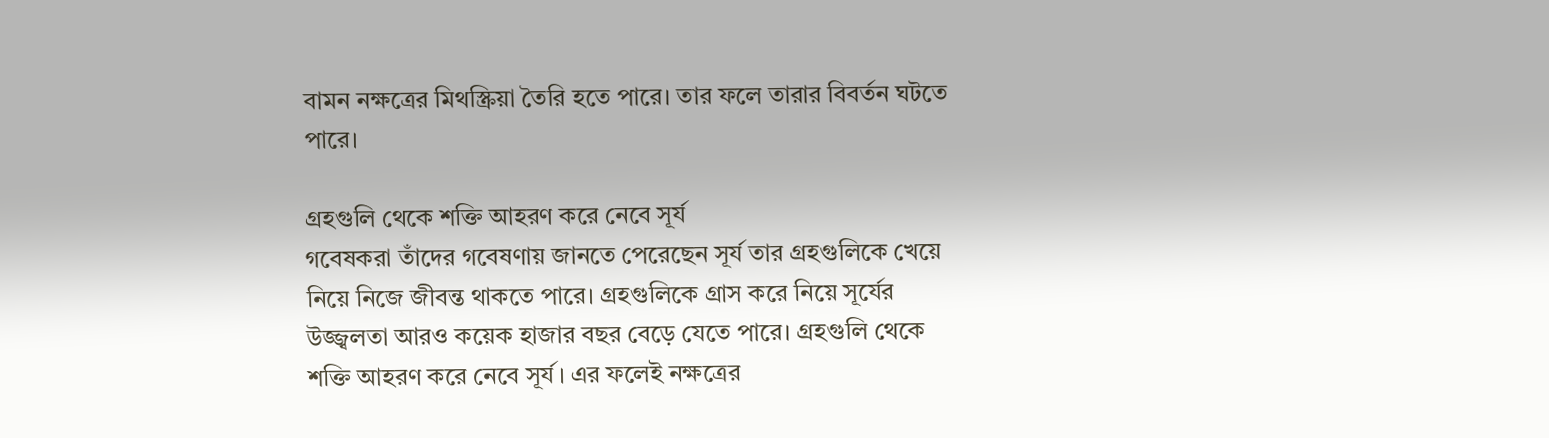বামন নক্ষত্রের মিথস্ক্রিয়া তৈরি হতে পারে। তার ফলে তারার বিবর্তন ঘটতে পারে।

গ্রহগুলি থেকে শক্তি আহরণ করে নেবে সূর্য
গবেষকরা তাঁদের গবেষণায় জানতে পেরেছেন সূর্য তার গ্রহগুলিকে খেয়ে নিয়ে নিজে জীবন্ত থাকতে পারে। গ্রহগুলিকে গ্রাস করে নিয়ে সূর্যের উজ্জ্বলতা আরও কয়েক হাজার বছর বেড়ে যেতে পারে। গ্রহগুলি থেকে শক্তি আহরণ করে নেবে সূর্য। এর ফলেই নক্ষত্রের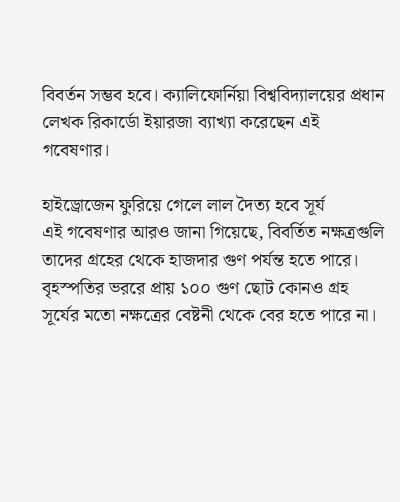বিবর্তন সম্ভব হবে। ক্যালিফোর্নিয়া বিশ্ববিদ্যালয়ের প্রধান লেখক রিকার্ডো ইয়ারজা ব্যাখ্যা করেছেন এই গবেষণার।

হাইড্রোজেন ফুরিয়ে গেলে লাল দৈত্য হবে সূর্য
এই গবেষণার আরও জানা গিয়েছে, বিবর্তিত নক্ষত্রগুলি তাদের গ্রহের থেকে হাজদার গুণ পর্যন্ত হতে পারে। বৃহস্পতির ভররে প্রায় ১০০ গুণ ছোট কোনও গ্রহ সূর্যের মতো নক্ষত্রের বেষ্টনী থেকে বের হতে পারে না।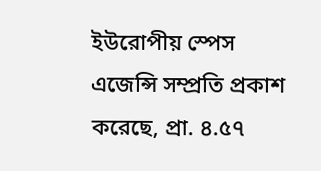ইউরোপীয় স্পেস এজেন্সি সম্প্রতি প্রকাশ করেছে, প্রা. ৪.৫৭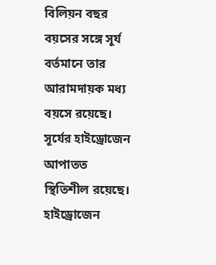বিলিয়ন বছর বয়সের সঙ্গে সূর্য বর্তমানে তার আরামদায়ক মধ্য বয়সে রয়েছে। সূর্যের হাইড্রোজেন আপাতত স্থিতিশীল রয়েছে। হাইড্রোজেন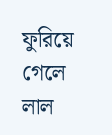ফুরিয়ে গেলে লাল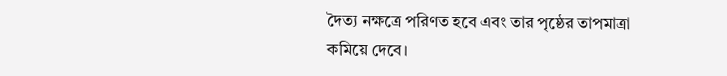দৈত্য নক্ষত্রে পরিণত হবে এবং তার পৃষ্ঠের তাপমাত্রা কমিয়ে দেবে।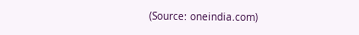(Source: oneindia.com)